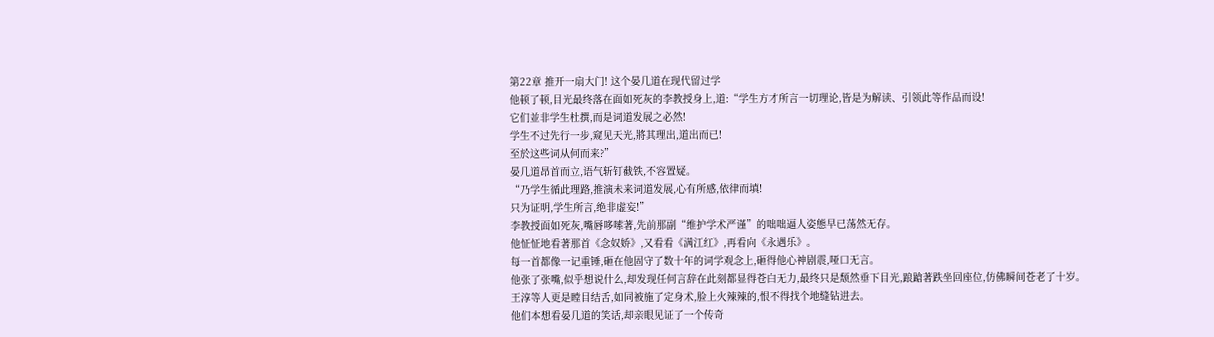第22章 推开一扇大门! 这个晏几道在现代留过学
他顿了顿,目光最终落在面如死灰的李教授身上,道:“学生方才所言一切理论,皆是为解读、引领此等作品而设!
它们並非学生杜撰,而是词道发展之必然!
学生不过先行一步,窥见天光,將其理出,道出而已!
至於这些词从何而来?”
晏几道昂首而立,语气斩钉截铁,不容置疑。
“乃学生循此理路,推演未来词道发展,心有所感,依律而填!
只为证明,学生所言,绝非虚妄!”
李教授面如死灰,嘴唇哆嗦著,先前那副“维护学术严谨”的咄咄逼人姿態早已荡然无存。
他怔怔地看著那首《念奴娇》,又看看《满江红》,再看向《永遇乐》。
每一首都像一记重锤,砸在他固守了数十年的词学观念上,砸得他心神剧震,哑口无言。
他张了张嘴,似乎想说什么,却发现任何言辞在此刻都显得苍白无力,最终只是颓然垂下目光,踉蹌著跌坐回座位,仿佛瞬间苍老了十岁。
王淳等人更是瞠目结舌,如同被施了定身术,脸上火辣辣的,恨不得找个地缝钻进去。
他们本想看晏几道的笑话,却亲眼见证了一个传奇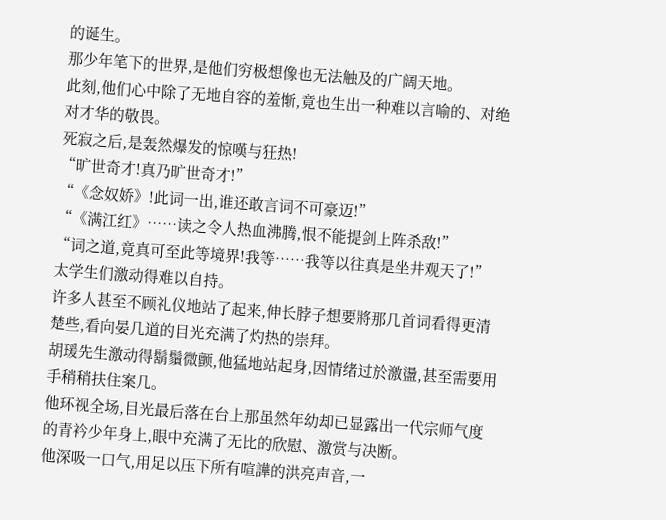的诞生。
那少年笔下的世界,是他们穷极想像也无法触及的广阔天地。
此刻,他们心中除了无地自容的羞惭,竟也生出一种难以言喻的、对绝对才华的敬畏。
死寂之后,是轰然爆发的惊嘆与狂热!
“旷世奇才!真乃旷世奇才!”
“《念奴娇》!此词一出,谁还敢言词不可豪迈!”
“《满江红》……读之令人热血沸腾,恨不能提剑上阵杀敌!”
“词之道,竟真可至此等境界!我等……我等以往真是坐井观天了!”
太学生们激动得难以自持。
许多人甚至不顾礼仪地站了起来,伸长脖子想要將那几首词看得更清楚些,看向晏几道的目光充满了灼热的崇拜。
胡瑗先生激动得鬍鬚微颤,他猛地站起身,因情绪过於激盪,甚至需要用手稍稍扶住案几。
他环视全场,目光最后落在台上那虽然年幼却已显露出一代宗师气度的青衿少年身上,眼中充满了无比的欣慰、激赏与决断。
他深吸一口气,用足以压下所有喧譁的洪亮声音,一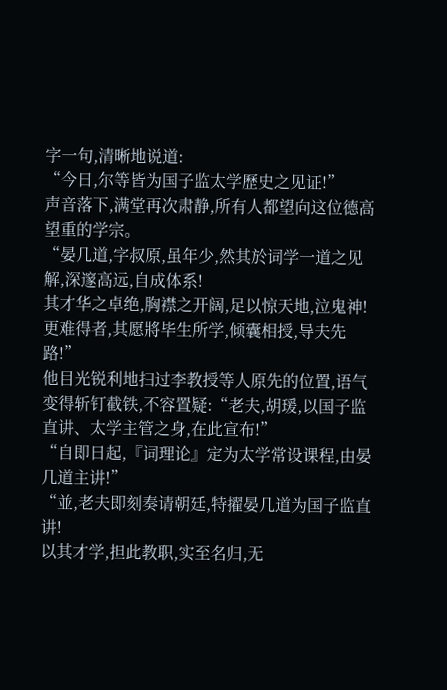字一句,清晰地说道:
“今日,尔等皆为国子监太学歷史之见证!”
声音落下,满堂再次肃静,所有人都望向这位德高望重的学宗。
“晏几道,字叔原,虽年少,然其於词学一道之见解,深邃高远,自成体系!
其才华之卓绝,胸襟之开阔,足以惊天地,泣鬼神!
更难得者,其愿將毕生所学,倾囊相授,导夫先路!”
他目光锐利地扫过李教授等人原先的位置,语气变得斩钉截铁,不容置疑:“老夫,胡瑗,以国子监直讲、太学主管之身,在此宣布!”
“自即日起,『词理论』定为太学常设课程,由晏几道主讲!”
“並,老夫即刻奏请朝廷,特擢晏几道为国子监直讲!
以其才学,担此教职,实至名归,无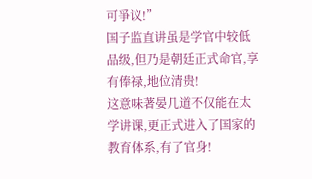可爭议!”
国子监直讲虽是学官中较低品级,但乃是朝廷正式命官,享有俸禄,地位清贵!
这意味著晏几道不仅能在太学讲课,更正式进入了国家的教育体系,有了官身!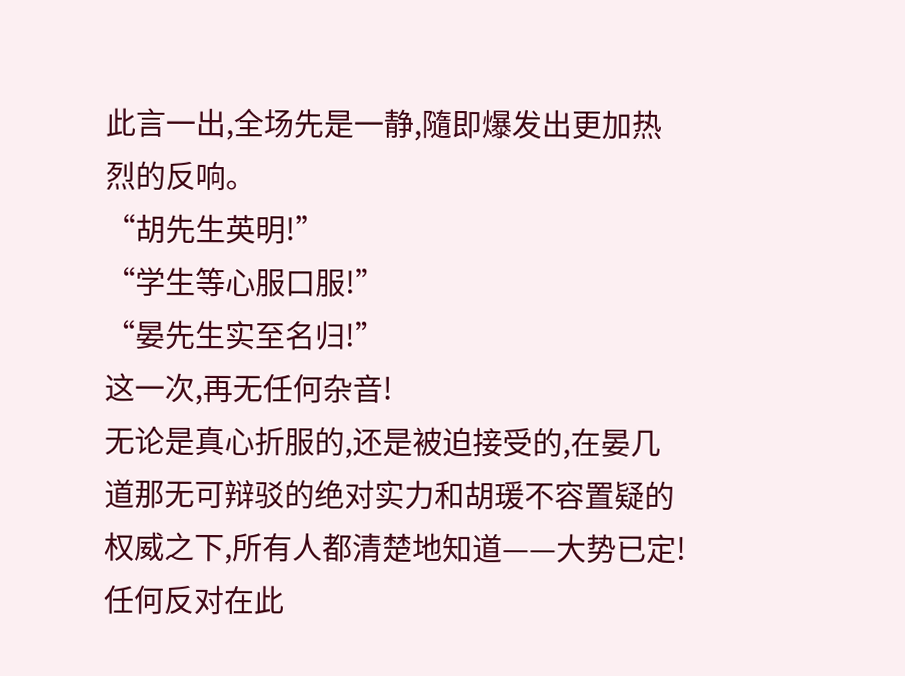此言一出,全场先是一静,隨即爆发出更加热烈的反响。
“胡先生英明!”
“学生等心服口服!”
“晏先生实至名归!”
这一次,再无任何杂音!
无论是真心折服的,还是被迫接受的,在晏几道那无可辩驳的绝对实力和胡瑗不容置疑的权威之下,所有人都清楚地知道——大势已定!
任何反对在此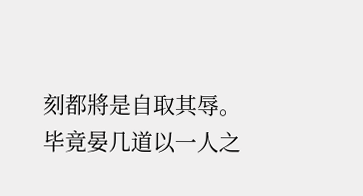刻都將是自取其辱。
毕竟晏几道以一人之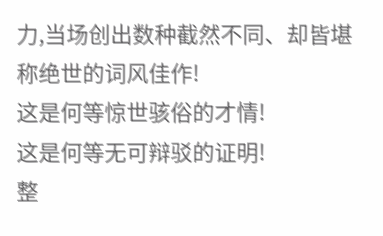力,当场创出数种截然不同、却皆堪称绝世的词风佳作!
这是何等惊世骇俗的才情!
这是何等无可辩驳的证明!
整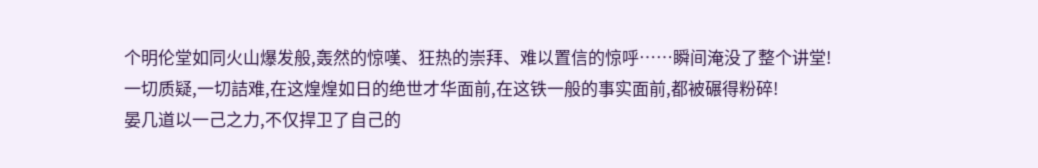个明伦堂如同火山爆发般,轰然的惊嘆、狂热的崇拜、难以置信的惊呼……瞬间淹没了整个讲堂!
一切质疑,一切詰难,在这煌煌如日的绝世才华面前,在这铁一般的事实面前,都被碾得粉碎!
晏几道以一己之力,不仅捍卫了自己的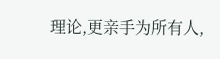理论,更亲手为所有人,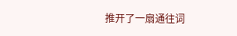推开了一扇通往词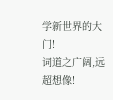学新世界的大门!
词道之广阔,远超想像!